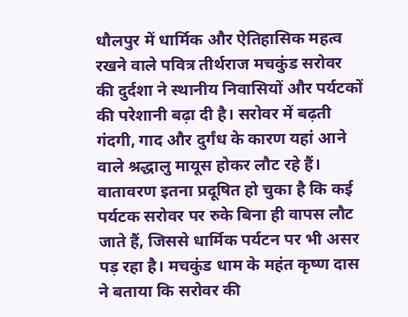धौलपुर में धार्मिक और ऐतिहासिक महत्व रखने वाले पवित्र तीर्थराज मचकुंड सरोवर की दुर्दशा ने स्थानीय निवासियों और पर्यटकों की परेशानी बढ़ा दी है। सरोवर में बढ़ती गंदगी, गाद और दुर्गंध के कारण यहां आने वाले श्रद्धालु मायूस होकर लौट रहे हैं। वातावरण इतना प्रदूषित हो चुका है कि कई पर्यटक सरोवर पर रुके बिना ही वापस लौट जाते हैं, जिससे धार्मिक पर्यटन पर भी असर पड़ रहा है। मचकुंड धाम के महंत कृष्ण दास ने बताया कि सरोवर की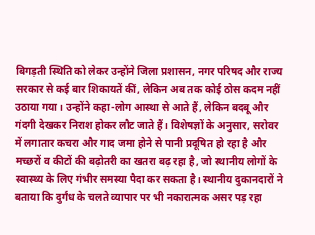बिगड़ती स्थिति को लेकर उन्होंने जिला प्रशासन, नगर परिषद और राज्य सरकार से कई बार शिकायतें कीं, लेकिन अब तक कोई ठोस कदम नहीं उठाया गया। उन्होंने कहा-लोग आस्था से आते हैं, लेकिन बदबू और गंदगी देखकर निराश होकर लौट जाते हैं। विशेषज्ञों के अनुसार, सरोवर में लगातार कचरा और गाद जमा होने से पानी प्रदूषित हो रहा है और मच्छरों व कीटों की बढ़ोतरी का खतरा बढ़ रहा है, जो स्थानीय लोगों के स्वास्थ्य के लिए गंभीर समस्या पैदा कर सकता है। स्थानीय दुकानदारों ने बताया कि दुर्गंध के चलते व्यापार पर भी नकारात्मक असर पड़ रहा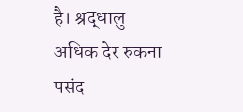है। श्रद्धालु अधिक देर रुकना पसंद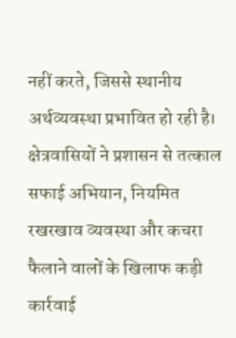नहीं करते, जिससे स्थानीय अर्थव्यवस्था प्रभावित हो रही है। क्षेत्रवासियों ने प्रशासन से तत्काल सफाई अभियान, नियमित रखरखाव व्यवस्था और कचरा फैलाने वालों के खिलाफ कड़ी कार्रवाई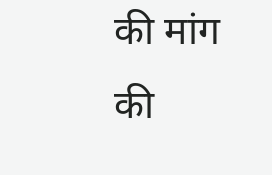की मांग की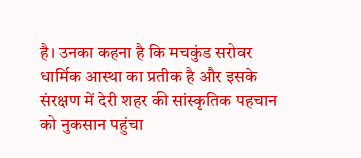है। उनका कहना है कि मचकुंड सरोवर धार्मिक आस्था का प्रतीक है और इसके संरक्षण में देरी शहर की सांस्कृतिक पहचान को नुकसान पहुंचा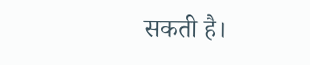सकती है।